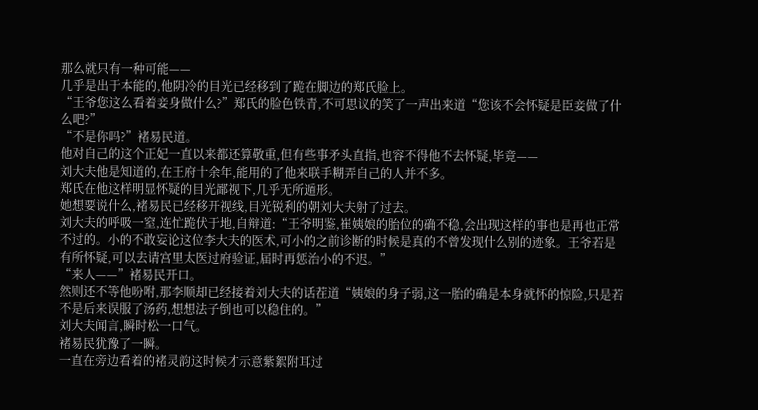那么就只有一种可能——
几乎是出于本能的,他阴冷的目光已经移到了跪在脚边的郑氏脸上。
“王爷您这么看着妾身做什么?”郑氏的脸色铁青,不可思议的笑了一声出来道“您该不会怀疑是臣妾做了什么吧?”
“不是你吗?”褚易民道。
他对自己的这个正妃一直以来都还算敬重,但有些事矛头直指,也容不得他不去怀疑,毕竟——
刘大夫他是知道的,在王府十余年,能用的了他来联手糊弄自己的人并不多。
郑氏在他这样明显怀疑的目光鄙视下,几乎无所遁形。
她想要说什么,褚易民已经移开视线,目光锐利的朝刘大夫射了过去。
刘大夫的呼吸一窒,连忙跪伏于地,自辩道:“王爷明鉴,崔姨娘的胎位的确不稳,会出现这样的事也是再也正常不过的。小的不敢妄论这位李大夫的医术,可小的之前诊断的时候是真的不曾发现什么别的迹象。王爷若是有所怀疑,可以去请宫里太医过府验证,届时再惩治小的不迟。”
“来人——”褚易民开口。
然则还不等他吩咐,那李顺却已经接着刘大夫的话茬道“姨娘的身子弱,这一胎的确是本身就怀的惊险,只是若不是后来误服了汤药,想想法子倒也可以稳住的。”
刘大夫闻言,瞬时松一口气。
褚易民犹豫了一瞬。
一直在旁边看着的褚灵韵这时候才示意紫絮附耳过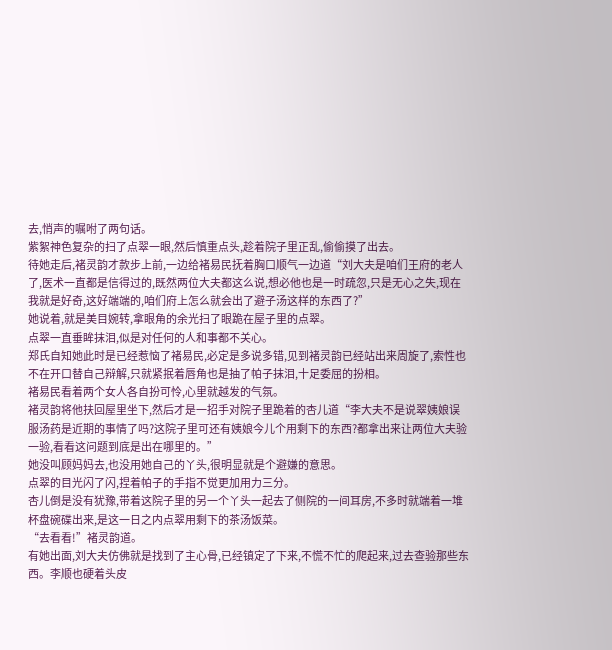去,悄声的嘱咐了两句话。
紫絮神色复杂的扫了点翠一眼,然后慎重点头,趁着院子里正乱,偷偷摸了出去。
待她走后,褚灵韵才款步上前,一边给褚易民抚着胸口顺气一边道“刘大夫是咱们王府的老人了,医术一直都是信得过的,既然两位大夫都这么说,想必他也是一时疏忽,只是无心之失,现在我就是好奇,这好端端的,咱们府上怎么就会出了避子汤这样的东西了?”
她说着,就是美目婉转,拿眼角的余光扫了眼跪在屋子里的点翠。
点翠一直垂眸抹泪,似是对任何的人和事都不关心。
郑氏自知她此时是已经惹恼了褚易民,必定是多说多错,见到褚灵韵已经站出来周旋了,索性也不在开口替自己辩解,只就紧抿着唇角也是抽了帕子抹泪,十足委屈的扮相。
褚易民看着两个女人各自扮可怜,心里就越发的气氛。
褚灵韵将他扶回屋里坐下,然后才是一招手对院子里跪着的杏儿道“李大夫不是说翠姨娘误服汤药是近期的事情了吗?这院子里可还有姨娘今儿个用剩下的东西?都拿出来让两位大夫验一验,看看这问题到底是出在哪里的。”
她没叫顾妈妈去,也没用她自己的丫头,很明显就是个避嫌的意思。
点翠的目光闪了闪,捏着帕子的手指不觉更加用力三分。
杏儿倒是没有犹豫,带着这院子里的另一个丫头一起去了侧院的一间耳房,不多时就端着一堆杯盘碗碟出来,是这一日之内点翠用剩下的茶汤饭菜。
“去看看!”褚灵韵道。
有她出面,刘大夫仿佛就是找到了主心骨,已经镇定了下来,不慌不忙的爬起来,过去查验那些东西。李顺也硬着头皮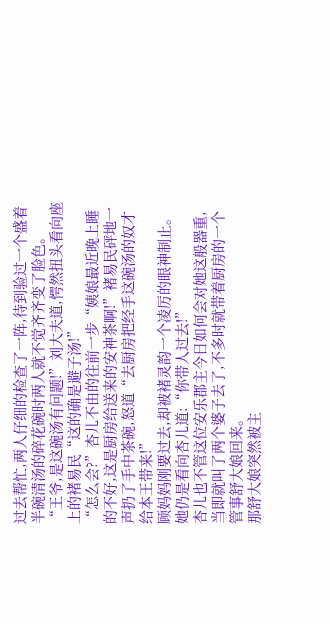过去帮忙,两人仔细的检查了一阵,待到验过一个盛着半碗清汤的碎花碗时两人就不觉齐齐变了脸色。
“王爷,是这碗汤有问题!”刘大夫道,愕然扭头看向座上的褚易民“这的确是避子汤!”
“怎么会?”杏儿不由的往前一步“姨娘最近晚上睡的不好,这是厨房给送来的安神茶啊!”褚易民砰地一声扔了手中茶碗,怒道“去厨房把经手这碗汤的奴才给本王带来!”
顾妈妈刚要过去,却被褚灵韵一个凌厉的眼神制止。
她仍是看向杏儿道:“你带人过去!”
杏儿也不管这位安乐郡主今日如何会对她这般器重,当即就叫了两个婆子去了,不多时就带着厨房的一个管事舒大娘回来。
那舒大娘突然被主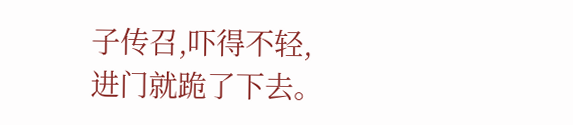子传召,吓得不轻,进门就跪了下去。